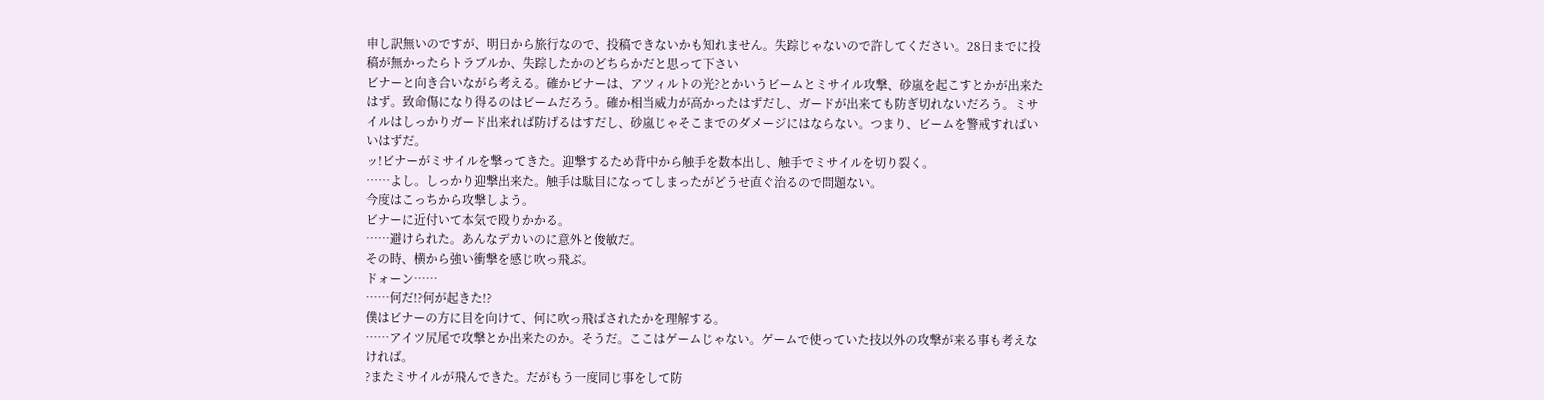申し訳無いのですが、明日から旅行なので、投稿できないかも知れません。失踪じゃないので許してください。28日までに投稿が無かったらトラブルか、失踪したかのどちらかだと思って下さい
ビナーと向き合いながら考える。確かビナーは、アツィルトの光?とかいうビームとミサイル攻撃、砂嵐を起こすとかが出来たはず。致命傷になり得るのはビームだろう。確か相当威力が高かったはずだし、ガードが出来ても防ぎ切れないだろう。ミサイルはしっかりガード出来れば防げるはすだし、砂嵐じゃそこまでのダメージにはならない。つまり、ビームを警戒すればいいはずだ。
ッ!ビナーがミサイルを撃ってきた。迎撃するため背中から触手を数本出し、触手でミサイルを切り裂く。
……よし。しっかり迎撃出来た。触手は駄目になってしまったがどうせ直ぐ治るので問題ない。
今度はこっちから攻撃しよう。
ビナーに近付いて本気で殴りかかる。
……避けられた。あんなデカいのに意外と俊敏だ。
その時、横から強い衝撃を感じ吹っ飛ぶ。
ドォーン……
……何だ!?何が起きた!?
僕はビナーの方に目を向けて、何に吹っ飛ばされたかを理解する。
……アイツ尻尾で攻撃とか出来たのか。そうだ。ここはゲームじゃない。ゲームで使っていた技以外の攻撃が来る事も考えなければ。
?またミサイルが飛んできた。だがもう一度同じ事をして防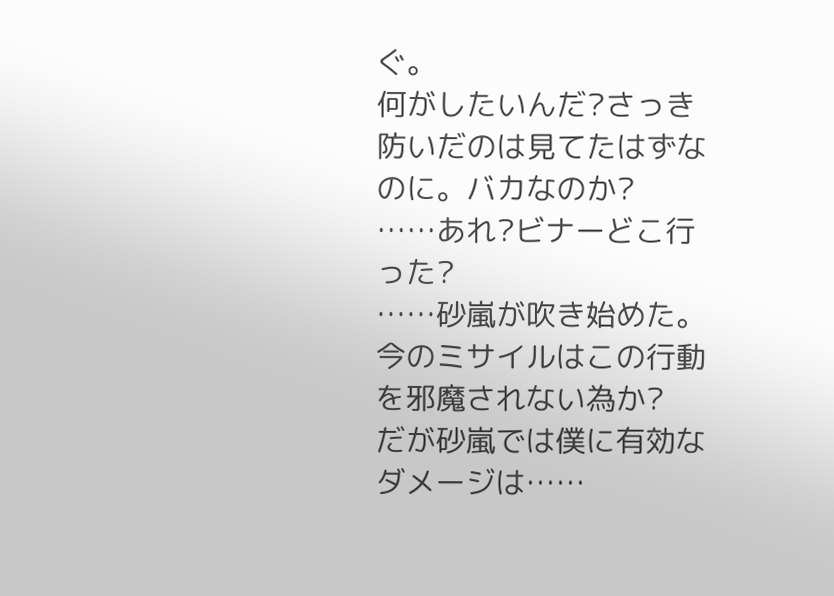ぐ。
何がしたいんだ?さっき防いだのは見てたはずなのに。バカなのか?
……あれ?ビナーどこ行った?
……砂嵐が吹き始めた。今のミサイルはこの行動を邪魔されない為か?
だが砂嵐では僕に有効なダメージは……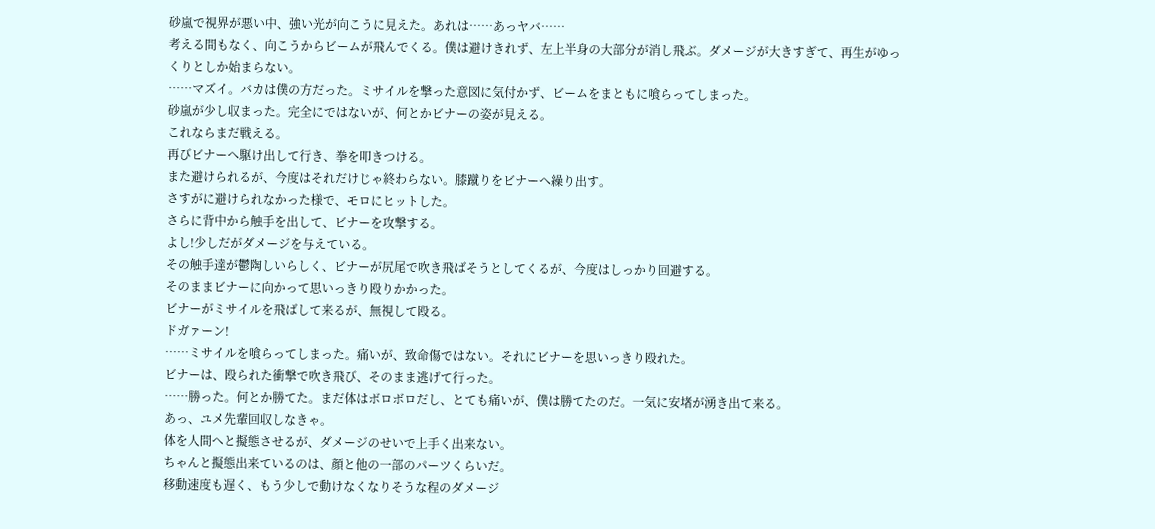砂嵐で視界が悪い中、強い光が向こうに見えた。あれは……あっヤバ……
考える間もなく、向こうからビームが飛んでくる。僕は避けきれず、左上半身の大部分が消し飛ぶ。ダメージが大きすぎて、再生がゆっくりとしか始まらない。
……マズイ。バカは僕の方だった。ミサイルを撃った意図に気付かず、ビームをまともに喰らってしまった。
砂嵐が少し収まった。完全にではないが、何とかビナーの姿が見える。
これならまだ戦える。
再びビナーへ駆け出して行き、拳を叩きつける。
また避けられるが、今度はそれだけじゃ終わらない。膝蹴りをビナーへ繰り出す。
さすがに避けられなかった様で、モロにヒットした。
さらに背中から触手を出して、ビナーを攻撃する。
よし!少しだがダメージを与えている。
その触手達が鬱陶しいらしく、ビナーが尻尾で吹き飛ばそうとしてくるが、今度はしっかり回避する。
そのままビナーに向かって思いっきり殴りかかった。
ビナーがミサイルを飛ばして来るが、無視して殴る。
ドガァーン!
……ミサイルを喰らってしまった。痛いが、致命傷ではない。それにビナーを思いっきり殴れた。
ビナーは、殴られた衝撃で吹き飛び、そのまま逃げて行った。
……勝った。何とか勝てた。まだ体はボロボロだし、とても痛いが、僕は勝てたのだ。一気に安堵が湧き出て来る。
あっ、ユメ先輩回収しなきゃ。
体を人間へと擬態させるが、ダメージのせいで上手く出来ない。
ちゃんと擬態出来ているのは、顔と他の一部のパーツくらいだ。
移動速度も遅く、もう少しで動けなくなりそうな程のダメージ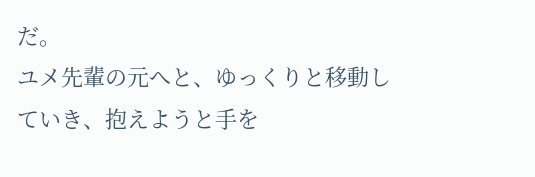だ。
ユメ先輩の元へと、ゆっくりと移動していき、抱えようと手を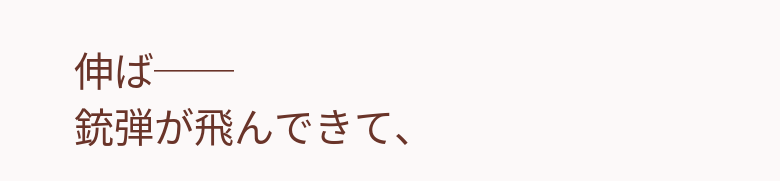伸ば──
銃弾が飛んできて、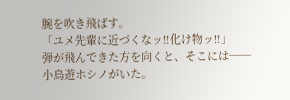腕を吹き飛ばす。
「ユメ先輩に近づくなッ‼化け物ッ‼」
弾が飛んできた方を向くと、そこには──
小鳥遊ホシノがいた。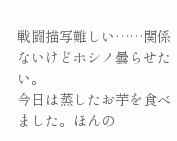戦闘描写難しい……関係ないけどホシノ曇らせたい。
今日は蒸したお芋を食べました。ほんの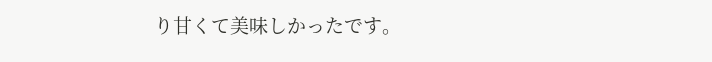り甘くて美味しかったです。